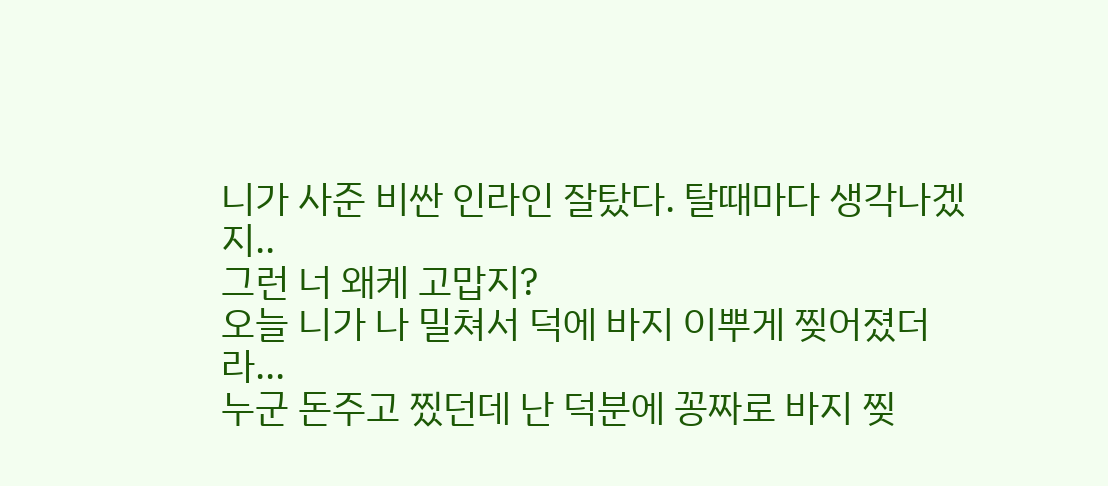니가 사준 비싼 인라인 잘탔다. 탈때마다 생각나겠지..
그런 너 왜케 고맙지?
오늘 니가 나 밀쳐서 덕에 바지 이뿌게 찢어졌더라...
누군 돈주고 찠던데 난 덕분에 꽁짜로 바지 찢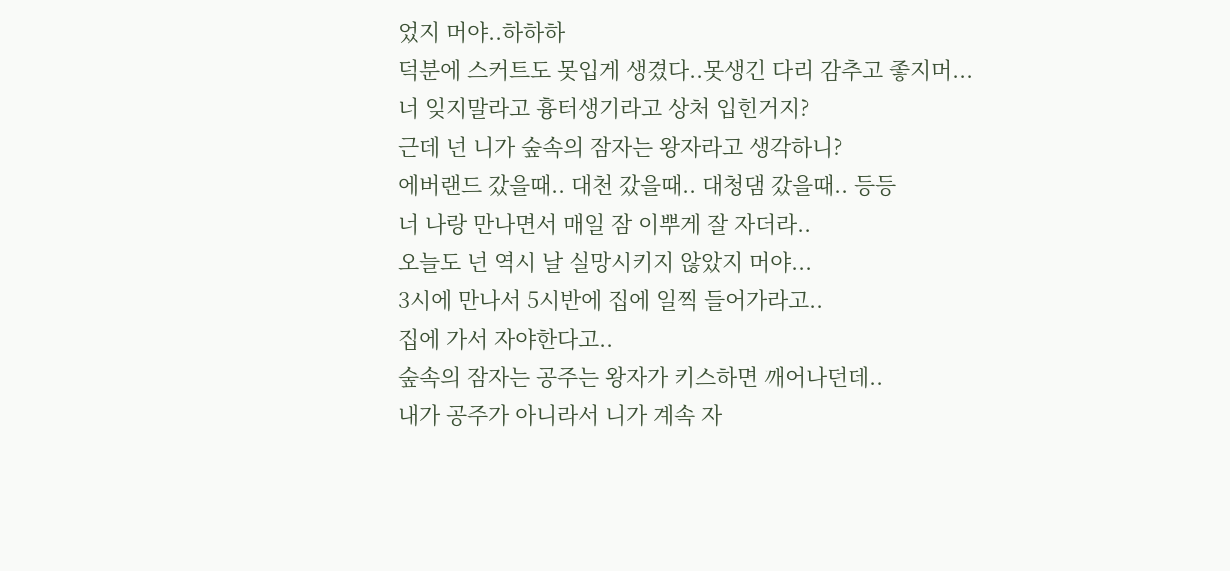었지 머야..하하하
덕분에 스커트도 못입게 생겼다..못생긴 다리 감추고 좋지머...
너 잊지말라고 흉터생기라고 상처 입힌거지?
근데 넌 니가 숲속의 잠자는 왕자라고 생각하니?
에버랜드 갔을때.. 대천 갔을때.. 대청댐 갔을때.. 등등
너 나랑 만나면서 매일 잠 이뿌게 잘 자더라..
오늘도 넌 역시 날 실망시키지 않았지 머야...
3시에 만나서 5시반에 집에 일찍 들어가라고..
집에 가서 자야한다고..
숲속의 잠자는 공주는 왕자가 키스하면 깨어나던데..
내가 공주가 아니라서 니가 계속 자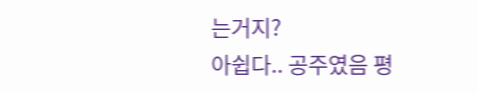는거지?
아쉽다.. 공주였음 평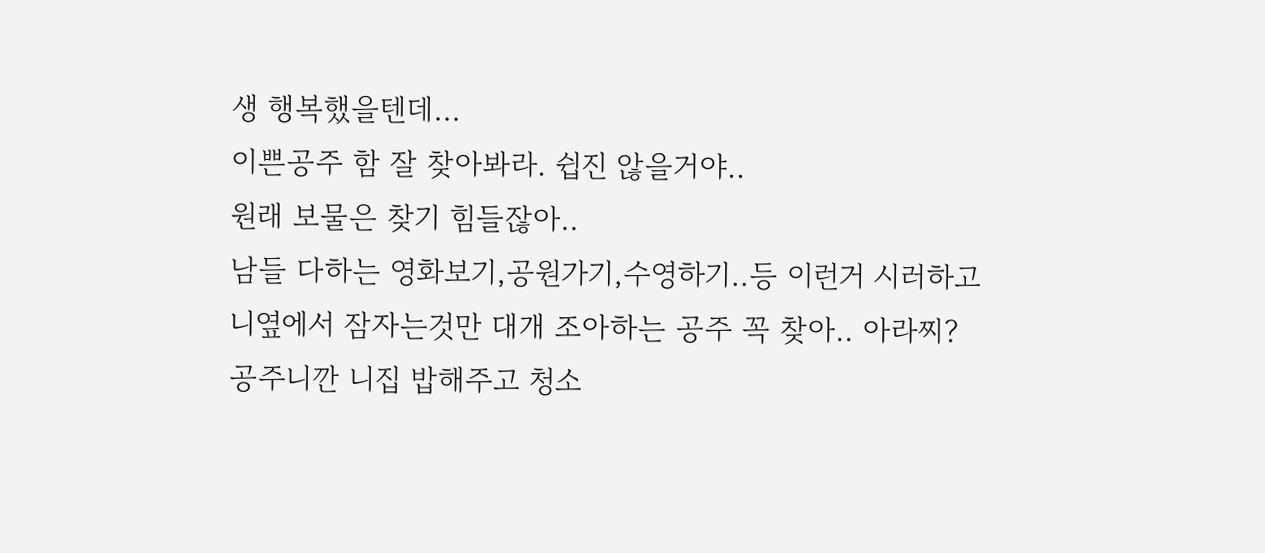생 행복했을텐데...
이쁜공주 함 잘 찾아봐라. 쉽진 않을거야..
원래 보물은 찾기 힘들잖아..
남들 다하는 영화보기,공원가기,수영하기..등 이런거 시러하고
니옆에서 잠자는것만 대개 조아하는 공주 꼭 찾아.. 아라찌?
공주니깐 니집 밥해주고 청소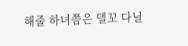해줄 하녀쯤은 델꼬 다닐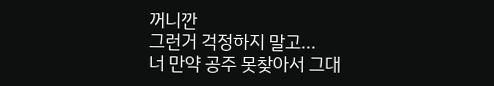꺼니깐
그런거 걱정하지 말고...
너 만약 공주 못찾아서 그대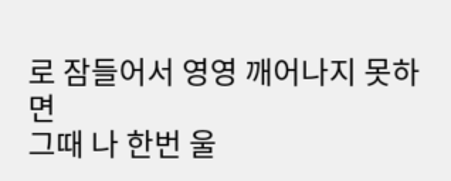로 잠들어서 영영 깨어나지 못하면
그때 나 한번 울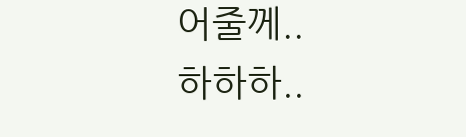어줄께..
하하하..